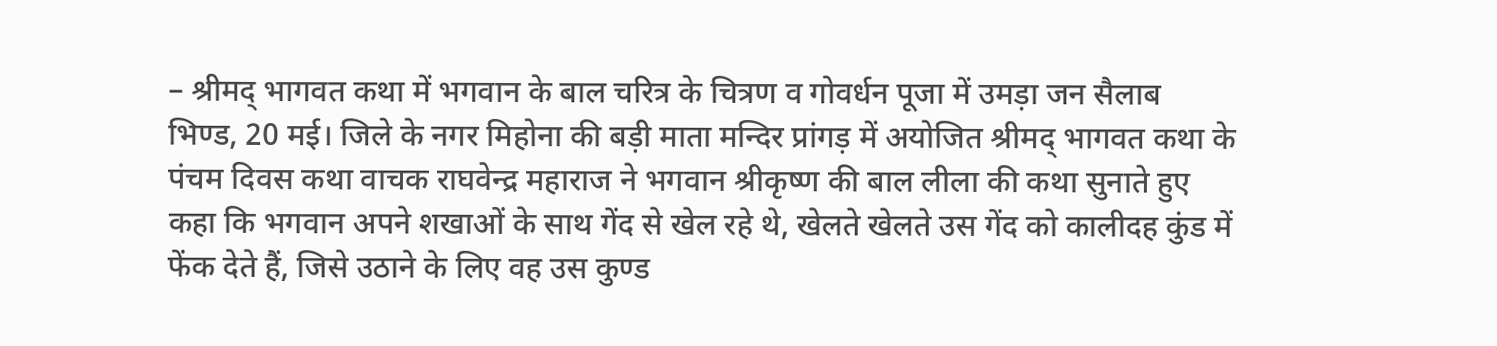– श्रीमद् भागवत कथा में भगवान के बाल चरित्र के चित्रण व गोवर्धन पूजा में उमड़ा जन सैलाब
भिण्ड, 20 मई। जिले के नगर मिहोना की बड़ी माता मन्दिर प्रांगड़ में अयोजित श्रीमद् भागवत कथा के पंचम दिवस कथा वाचक राघवेन्द्र महाराज ने भगवान श्रीकृष्ण की बाल लीला की कथा सुनाते हुए कहा कि भगवान अपने शखाओं के साथ गेंद से खेल रहे थे, खेलते खेलते उस गेंद को कालीदह कुंड में फेंक देते हैं, जिसे उठाने के लिए वह उस कुण्ड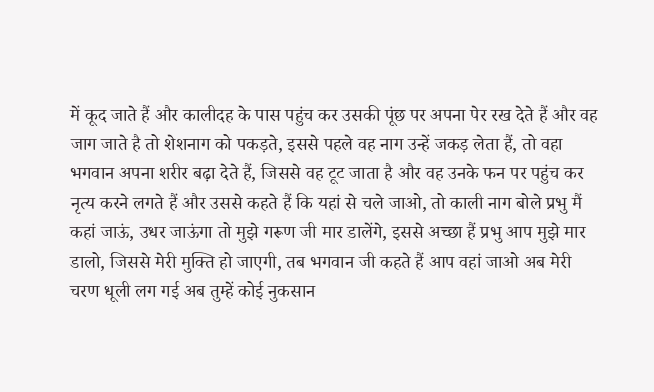में कूद जाते हैं और कालीदह के पास पहुंच कर उसकी पूंछ पर अपना पेर रख देते हैं और वह जाग जाते है तो शेशनाग को पकड़ते, इससे पहले वह नाग उन्हें जकड़ लेता हैं, तो वहा भगवान अपना शरीर बढ़ा देते हैं, जिससे वह टूट जाता है और वह उनके फन पर पहुंच कर नृत्य करने लगते हैं और उससे कहते हैं कि यहां से चले जाओ, तो काली नाग बोले प्रभु मैं कहां जाऊं, उधर जाऊंगा तो मुझे गरूण जी मार डालेंगे, इससे अच्छा हैं प्रभु आप मुझे मार डालो, जिससे मेरी मुक्ति हो जाएगी, तब भगवान जी कहते हैं आप वहां जाओ अब मेरी चरण धूली लग गई अब तुम्हें कोई नुकसान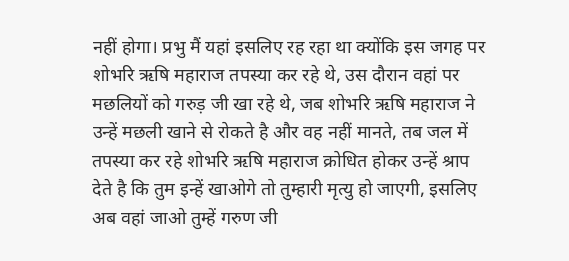नहीं होगा। प्रभु मैं यहां इसलिए रह रहा था क्योंकि इस जगह पर शोभरि ऋषि महाराज तपस्या कर रहे थे, उस दौरान वहां पर मछलियों को गरुड़ जी खा रहे थे, जब शोभरि ऋषि महाराज ने उन्हें मछली खाने से रोकते है और वह नहीं मानते, तब जल में तपस्या कर रहे शोभरि ऋषि महाराज क्रोधित होकर उन्हें श्राप देते है कि तुम इन्हें खाओगे तो तुम्हारी मृत्यु हो जाएगी, इसलिए अब वहां जाओ तुम्हें गरुण जी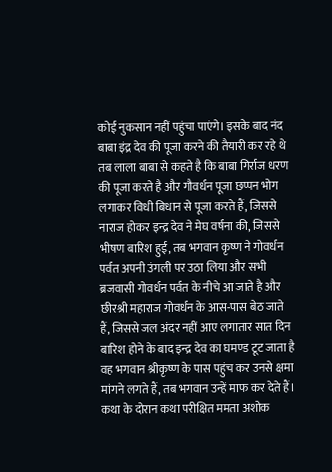कोई नुकसान नहीं पहुंचा पाएंगे। इसके बाद नंद बाबा इंद्र देव की पूजा करने की तैयारी कर रहे थे तब लाला बाबा से कहते है कि बाबा गिर्राज धरण की पूजा करते है और गौवर्धन पूजा छप्पन भोग लगाकर विधी बिधान से पूजा करते हैं, जिससे नाराज होकर इन्द्र देव ने मेघ वर्षना की, जिससे भीषण बारिश हुई, तब भगवान कृष्ण ने गोवर्धन पर्वत अपनी उंगली पर उठा लिया और सभी ब्रजवासी गोवर्धन पर्वत के नीचे आ जाते है और छीरश्री महाराज गोवर्धन के आस-पास बेठ जाते हैं, जिससे जल अंदर नहीं आए लगातार सात दिन बारिश होने के बाद इन्द्र देव का घमण्ड टूट जाता है वह भगवान श्रीकृष्ण के पास पहुंच कर उनसे क्षमा मांगने लगते हैं, तब भगवान उन्हें माफ कर देते हैं। कथा के दोरान कथा परीक्षित ममता अशोक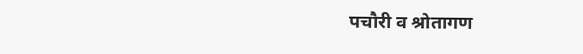पचौरी व श्रोतागण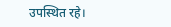उपस्थित रहे।